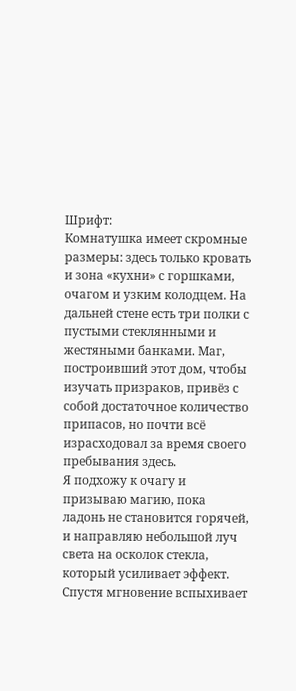Шрифт:
Комнатушка имеет скромные размеры: здесь только кровать и зона «кухни» с горшками, очагом и узким колодцем. На дальней стене есть три полки с пустыми стеклянными и жестяными банками. Маг, построивший этот дом, чтобы изучать призраков, привёз с собой достаточное количество припасов, но почти всё израсходовал за время своего пребывания здесь.
Я подхожу к очагу и призываю магию, пока ладонь не становится горячей, и направляю небольшой луч света на осколок стекла, который усиливает эффект. Спустя мгновение вспыхивает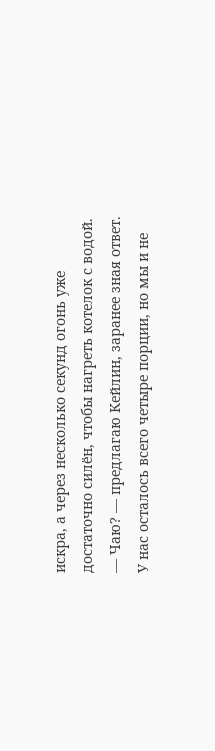искра, а через несколько секунд огонь уже достаточно силён, чтобы нагреть котелок с водой.
— Чаю? — предлагаю Кейлин, заранее зная ответ.
У нас осталось всего четыре порции, но мы и не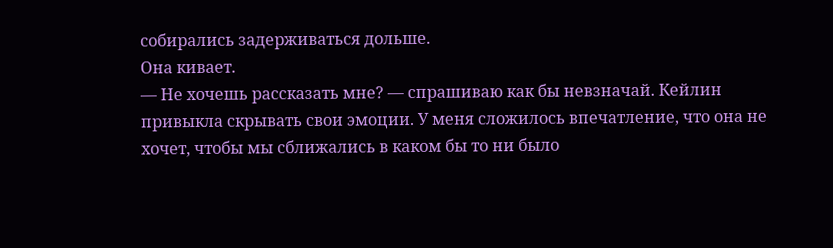собирались задерживаться дольше.
Она кивает.
— Не хочешь рассказать мне? — спрашиваю как бы невзначай. Кейлин привыкла скрывать свои эмоции. У меня сложилось впечатление, что она не хочет, чтобы мы сближались в каком бы то ни было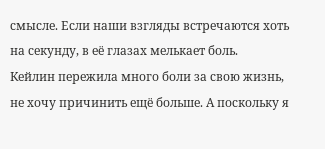смысле. Если наши взгляды встречаются хоть на секунду, в её глазах мелькает боль.
Кейлин пережила много боли за свою жизнь, не хочу причинить ещё больше. А поскольку я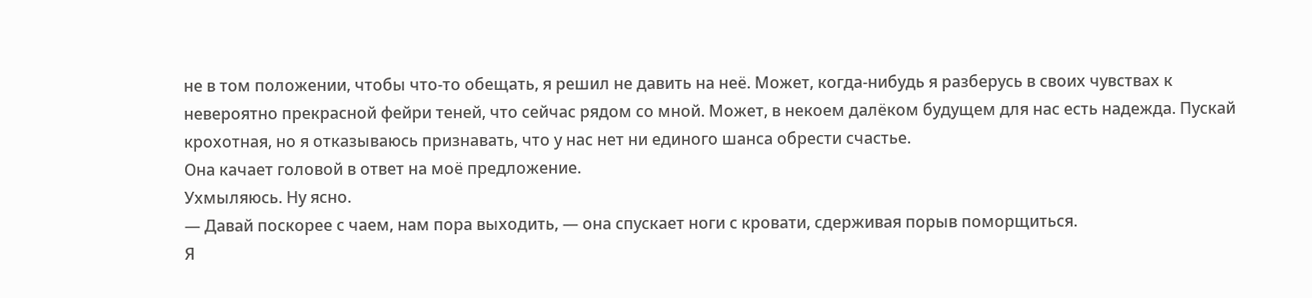не в том положении, чтобы что-то обещать, я решил не давить на неё. Может, когда-нибудь я разберусь в своих чувствах к невероятно прекрасной фейри теней, что сейчас рядом со мной. Может, в некоем далёком будущем для нас есть надежда. Пускай крохотная, но я отказываюсь признавать, что у нас нет ни единого шанса обрести счастье.
Она качает головой в ответ на моё предложение.
Ухмыляюсь. Ну ясно.
— Давай поскорее с чаем, нам пора выходить, — она спускает ноги с кровати, сдерживая порыв поморщиться.
Я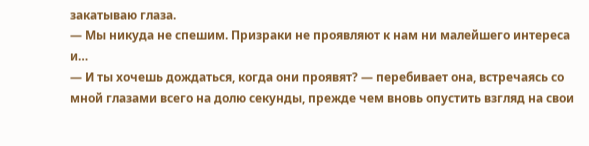закатываю глаза.
— Мы никуда не спешим. Призраки не проявляют к нам ни малейшего интереса и…
— И ты хочешь дождаться, когда они проявят? — перебивает она, встречаясь со мной глазами всего на долю секунды, прежде чем вновь опустить взгляд на свои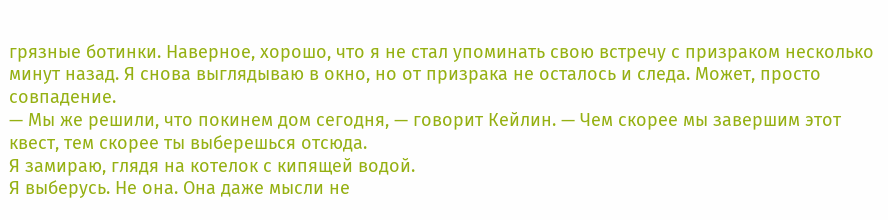грязные ботинки. Наверное, хорошо, что я не стал упоминать свою встречу с призраком несколько минут назад. Я снова выглядываю в окно, но от призрака не осталось и следа. Может, просто совпадение.
— Мы же решили, что покинем дом сегодня, — говорит Кейлин. — Чем скорее мы завершим этот квест, тем скорее ты выберешься отсюда.
Я замираю, глядя на котелок с кипящей водой.
Я выберусь. Не она. Она даже мысли не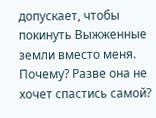допускает, чтобы покинуть Выжженные земли вместо меня. Почему? Разве она не хочет спастись самой?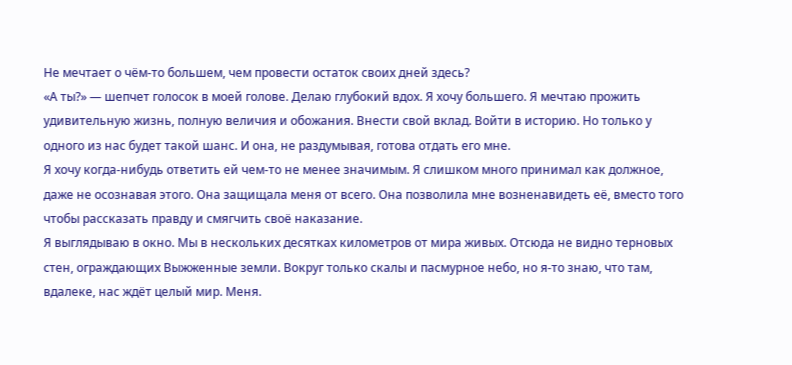Не мечтает о чём-то большем, чем провести остаток своих дней здесь?
«А ты?» — шепчет голосок в моей голове. Делаю глубокий вдох. Я хочу большего. Я мечтаю прожить удивительную жизнь, полную величия и обожания. Внести свой вклад. Войти в историю. Но только у одного из нас будет такой шанс. И она, не раздумывая, готова отдать его мне.
Я хочу когда-нибудь ответить ей чем-то не менее значимым. Я слишком много принимал как должное, даже не осознавая этого. Она защищала меня от всего. Она позволила мне возненавидеть её, вместо того чтобы рассказать правду и смягчить своё наказание.
Я выглядываю в окно. Мы в нескольких десятках километров от мира живых. Отсюда не видно терновых стен, ограждающих Выжженные земли. Вокруг только скалы и пасмурное небо, но я-то знаю, что там, вдалеке, нас ждёт целый мир. Меня.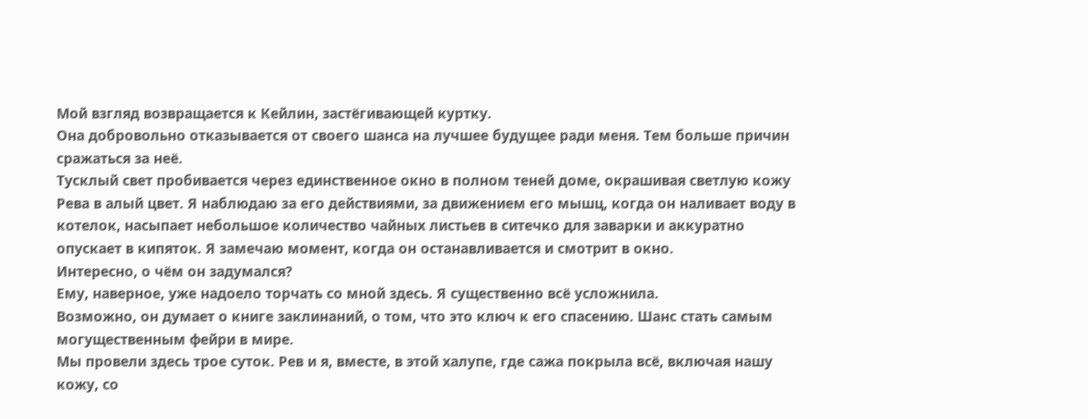Мой взгляд возвращается к Кейлин, застёгивающей куртку.
Она добровольно отказывается от своего шанса на лучшее будущее ради меня. Тем больше причин сражаться за неё.
Тусклый свет пробивается через единственное окно в полном теней доме, окрашивая светлую кожу Рева в алый цвет. Я наблюдаю за его действиями, за движением его мышц, когда он наливает воду в котелок, насыпает небольшое количество чайных листьев в ситечко для заварки и аккуратно опускает в кипяток. Я замечаю момент, когда он останавливается и смотрит в окно.
Интересно, о чём он задумался?
Ему, наверное, уже надоело торчать со мной здесь. Я существенно всё усложнила.
Возможно, он думает о книге заклинаний, о том, что это ключ к его спасению. Шанс стать самым могущественным фейри в мире.
Мы провели здесь трое суток. Рев и я, вместе, в этой халупе, где сажа покрыла всё, включая нашу кожу, со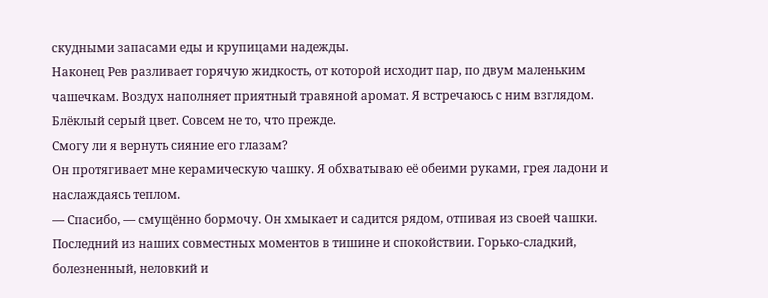скудными запасами еды и крупицами надежды.
Наконец Рев разливает горячую жидкость, от которой исходит пар, по двум маленьким чашечкам. Воздух наполняет приятный травяной аромат. Я встречаюсь с ним взглядом. Блёклый серый цвет. Совсем не то, что прежде.
Смогу ли я вернуть сияние его глазам?
Он протягивает мне керамическую чашку. Я обхватываю её обеими руками, грея ладони и наслаждаясь теплом.
— Спасибо, — смущённо бормочу. Он хмыкает и садится рядом, отпивая из своей чашки. Последний из наших совместных моментов в тишине и спокойствии. Горько-сладкий, болезненный, неловкий и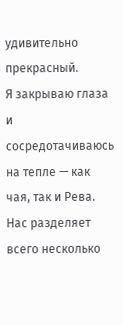удивительно прекрасный.
Я закрываю глаза и сосредотачиваюсь на тепле — как чая, так и Рева. Нас разделяет всего несколько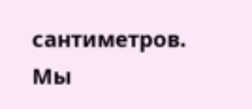сантиметров. Мы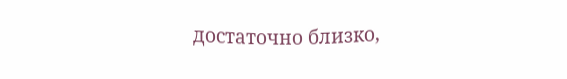достаточно близко,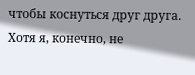чтобы коснуться друг друга. Хотя я, конечно, не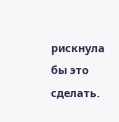рискнула бы это сделать.